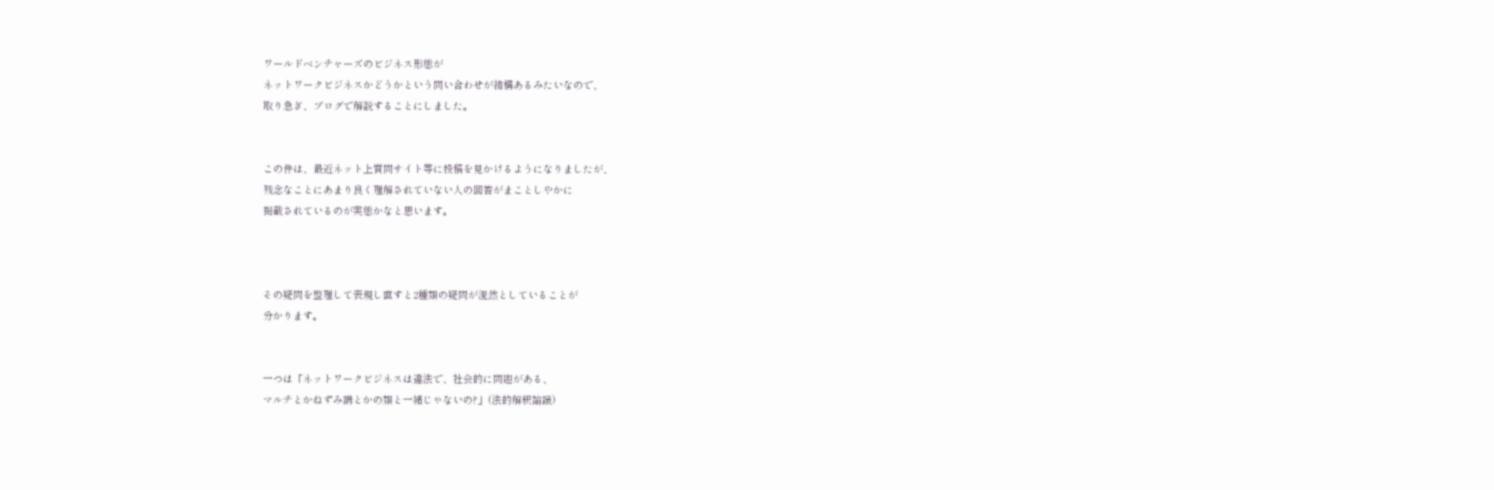ワールドベンチャーズのビジネス形態が
ネットワークビジネスかどうかという問い合わせが結構あるみたいなので、
取り急ぎ、ブログで解説することにしました。


この件は、最近ネット上質問サイト等に投稿を見かけるようになりましたが、
残念なことにあまり良く理解されていない人の回答がまことしやかに
掲載されているのが実態かなと思います。



その疑問を整理して表現し直すと2種類の疑問が混然としていることが
分かります。


一つは「ネットワークビジネスは違法で、社会的に問題がある、
マルチとかねずみ講とかの類と一緒じゃないの?」(法的解釈論議)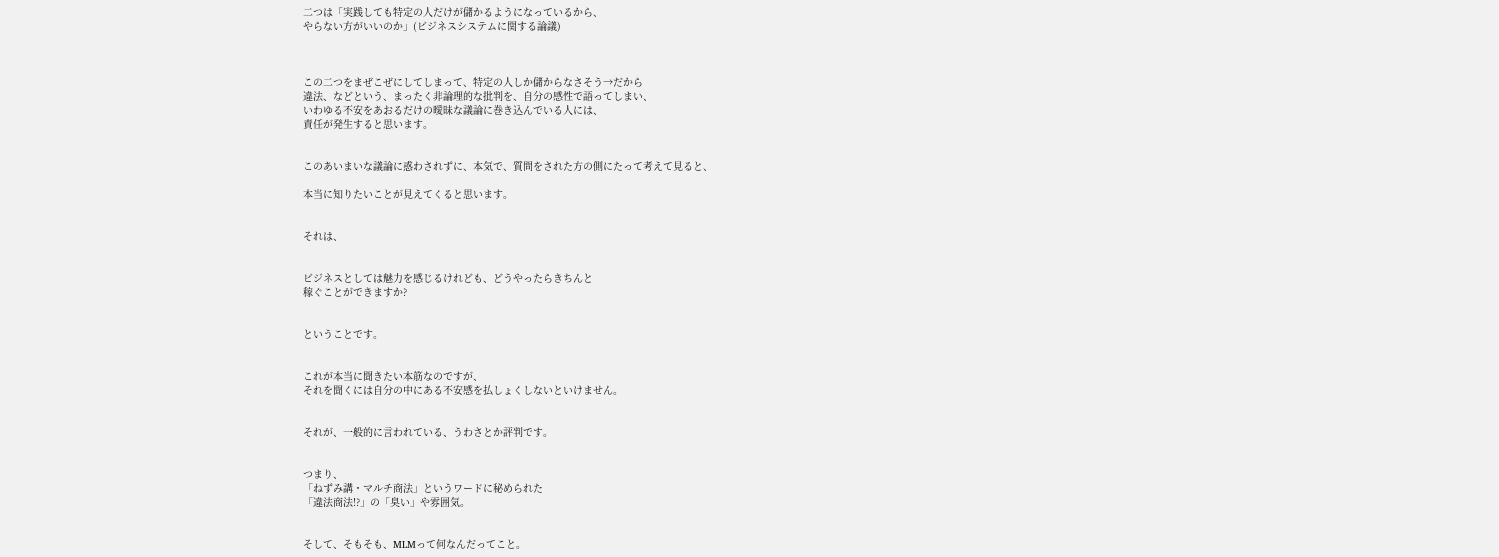二つは「実践しても特定の人だけが儲かるようになっているから、
やらない方がいいのか」(ビジネスシステムに関する論議)



この二つをまぜこぜにしてしまって、特定の人しか儲からなさそう→だから
違法、などという、まったく非論理的な批判を、自分の感性で語ってしまい、
いわゆる不安をあおるだけの曖昧な議論に巻き込んでいる人には、
責任が発生すると思います。


このあいまいな議論に惑わされずに、本気で、質問をされた方の側にたって考えて見ると、

本当に知りたいことが見えてくると思います。


それは、


ビジネスとしては魅力を感じるけれども、どうやったらきちんと
稼ぐことができますか?


ということです。


これが本当に聞きたい本筋なのですが、
それを聞くには自分の中にある不安感を払しょくしないといけません。


それが、一般的に言われている、うわさとか評判です。


つまり、
「ねずみ講・マルチ商法」というワードに秘められた
「違法商法!?」の「臭い」や雰囲気。


そして、そもそも、MLMって何なんだってこと。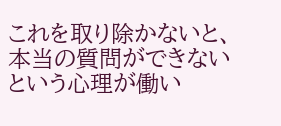これを取り除かないと、本当の質問ができないという心理が働い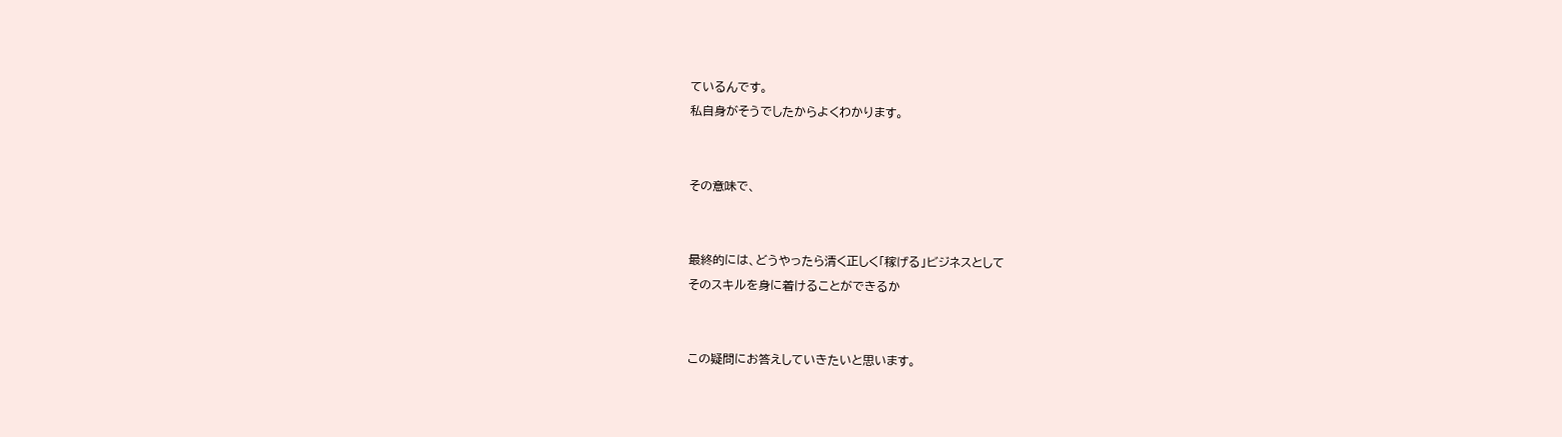ているんです。
私自身がそうでしたからよくわかります。


その意味で、


最終的には、どうやったら清く正しく「稼げる」ビジネスとして
そのスキルを身に着けることができるか


この疑問にお答えしていきたいと思います。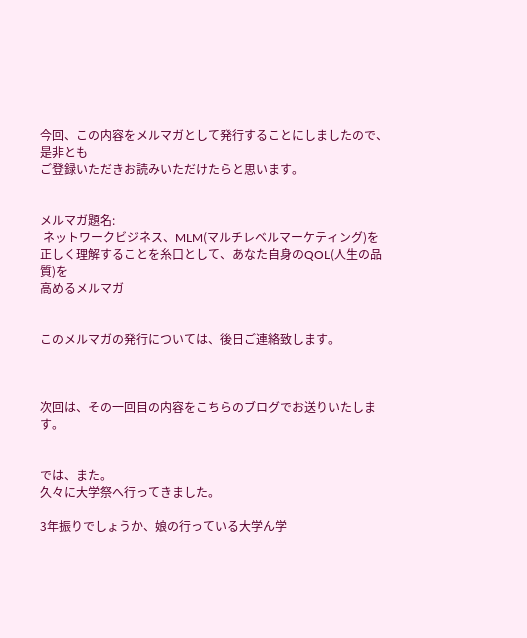今回、この内容をメルマガとして発行することにしましたので、是非とも
ご登録いただきお読みいただけたらと思います。


メルマガ題名:
 ネットワークビジネス、MLM(マルチレベルマーケティング)を
正しく理解することを糸口として、あなた自身のQOL(人生の品質)を
高めるメルマガ


このメルマガの発行については、後日ご連絡致します。



次回は、その一回目の内容をこちらのブログでお送りいたします。


では、また。
久々に大学祭へ行ってきました。

3年振りでしょうか、娘の行っている大学ん学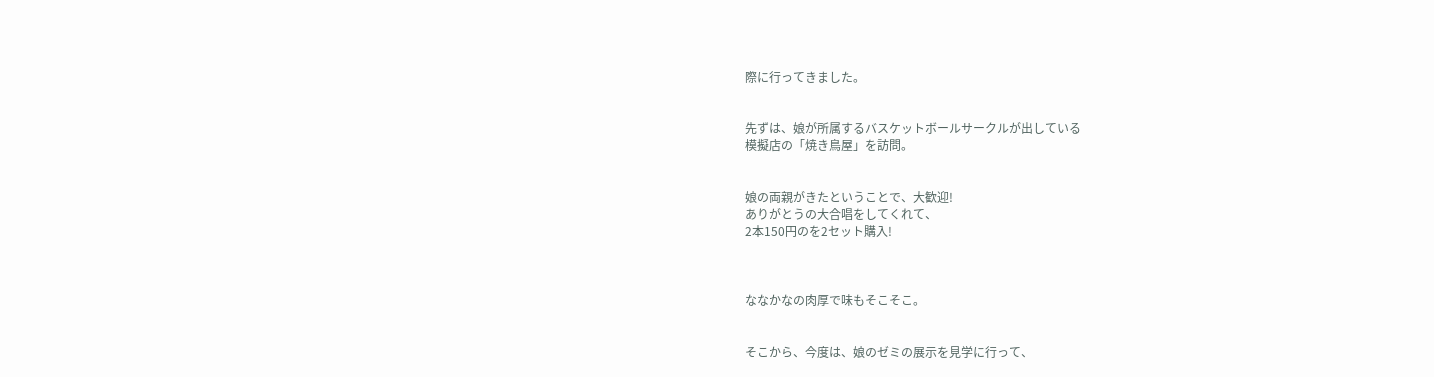際に行ってきました。


先ずは、娘が所属するバスケットボールサークルが出している
模擬店の「焼き鳥屋」を訪問。


娘の両親がきたということで、大歓迎!
ありがとうの大合唱をしてくれて、
2本150円のを2セット購入!



ななかなの肉厚で味もそこそこ。


そこから、今度は、娘のゼミの展示を見学に行って、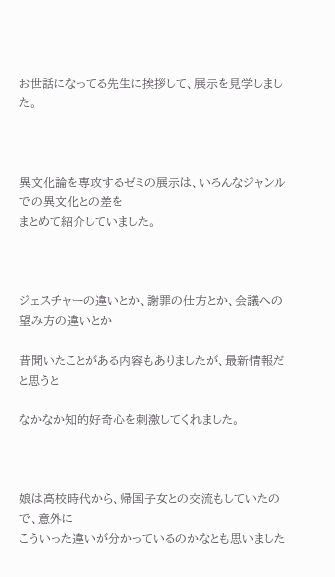お世話になってる先生に挨拶して、展示を見学しました。



異文化論を専攻するゼミの展示は、いろんなジャンルでの異文化との差を
まとめて紹介していました。



ジェスチャーの違いとか、謝罪の仕方とか、会議への望み方の違いとか

昔聞いたことがある内容もありましたが、最新情報だと思うと

なかなか知的好奇心を刺激してくれました。



娘は高校時代から、帰国子女との交流もしていたので、意外に
こういった違いが分かっているのかなとも思いました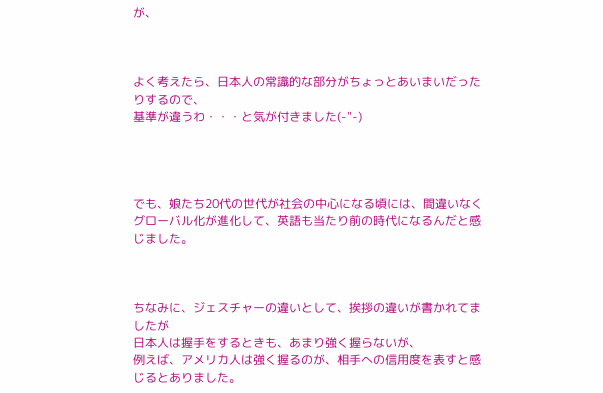が、



よく考えたら、日本人の常識的な部分がちょっとあいまいだったりするので、
基準が違うわ・・・と気が付きました(-"-)




でも、娘たち20代の世代が社会の中心になる頃には、間違いなく
グローバル化が進化して、英語も当たり前の時代になるんだと感じました。



ちなみに、ジェスチャーの違いとして、挨拶の違いが書かれてましたが
日本人は握手をするときも、あまり強く握らないが、
例えば、アメリカ人は強く握るのが、相手への信用度を表すと感じるとありました。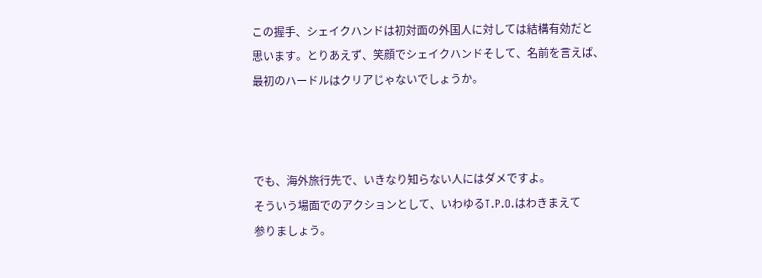この握手、シェイクハンドは初対面の外国人に対しては結構有効だと
思います。とりあえず、笑顔でシェイクハンドそして、名前を言えば、
最初のハードルはクリアじゃないでしょうか。



でも、海外旅行先で、いきなり知らない人にはダメですよ。
そういう場面でのアクションとして、いわゆるT.P.O.はわきまえて
参りましょう。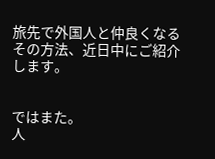旅先で外国人と仲良くなるその方法、近日中にご紹介します。


ではまた。
人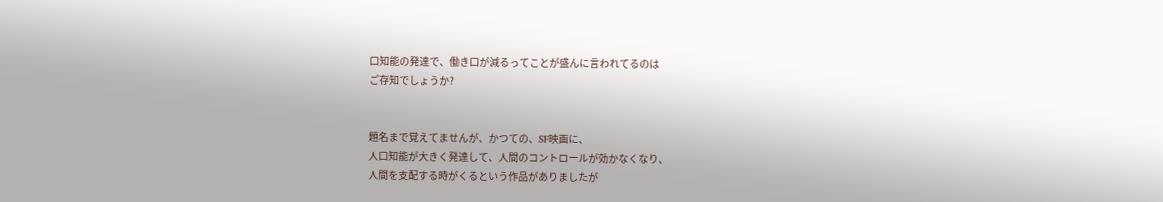口知能の発達で、働き口が減るってことが盛んに言われてるのは
ご存知でしょうか?


題名まで覚えてませんが、かつての、SF映画に、
人口知能が大きく発達して、人間のコントロールが効かなくなり、
人間を支配する時がくるという作品がありましたが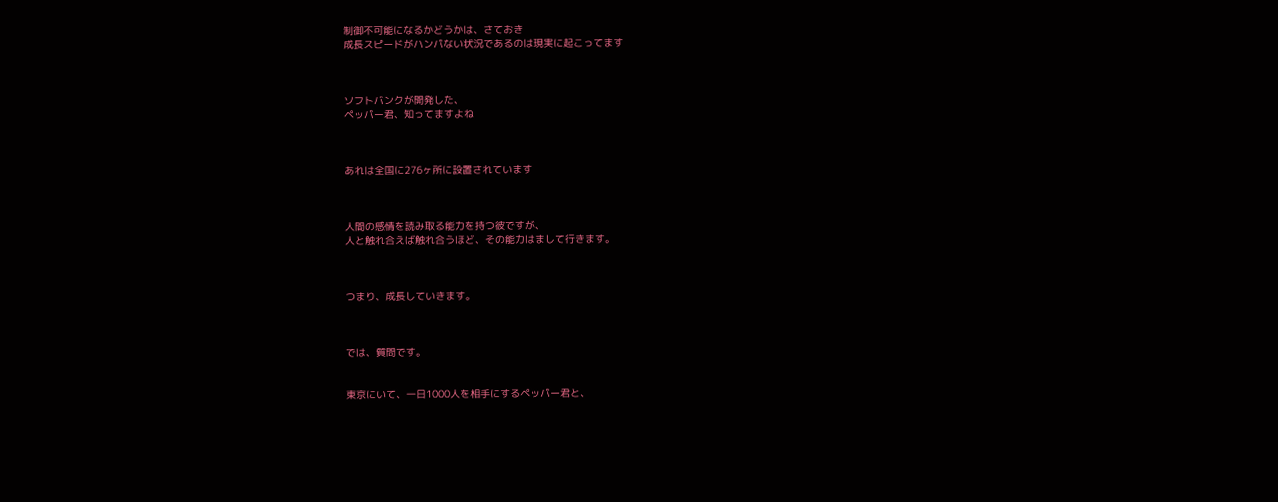制御不可能になるかどうかは、さておき
成長スピードがハンパない状況であるのは現実に起こってます



ソフトバンクが開発した、
ペッパー君、知ってますよね



あれは全国に276ヶ所に設置されています



人間の感情を読み取る能力を持つ彼ですが、
人と触れ合えば触れ合うほど、その能力はまして行きます。



つまり、成長していきます。



では、質問です。


東京にいて、一日1000人を相手にするペッパー君と、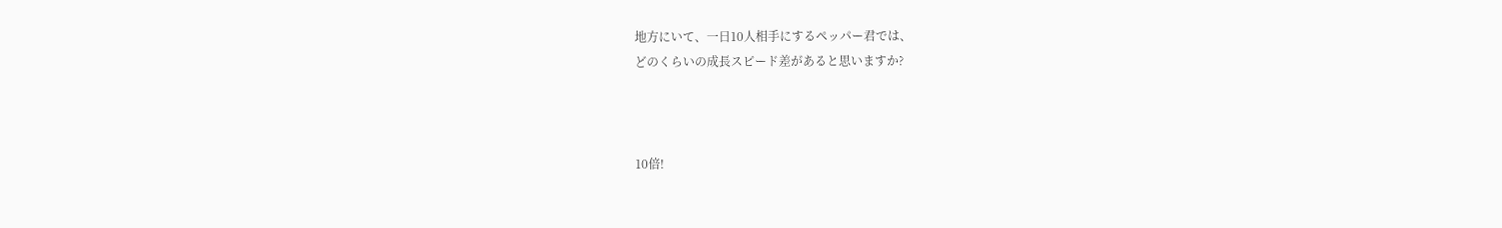地方にいて、一日10人相手にするペッパー君では、
どのくらいの成長スピード差があると思いますか?



10倍!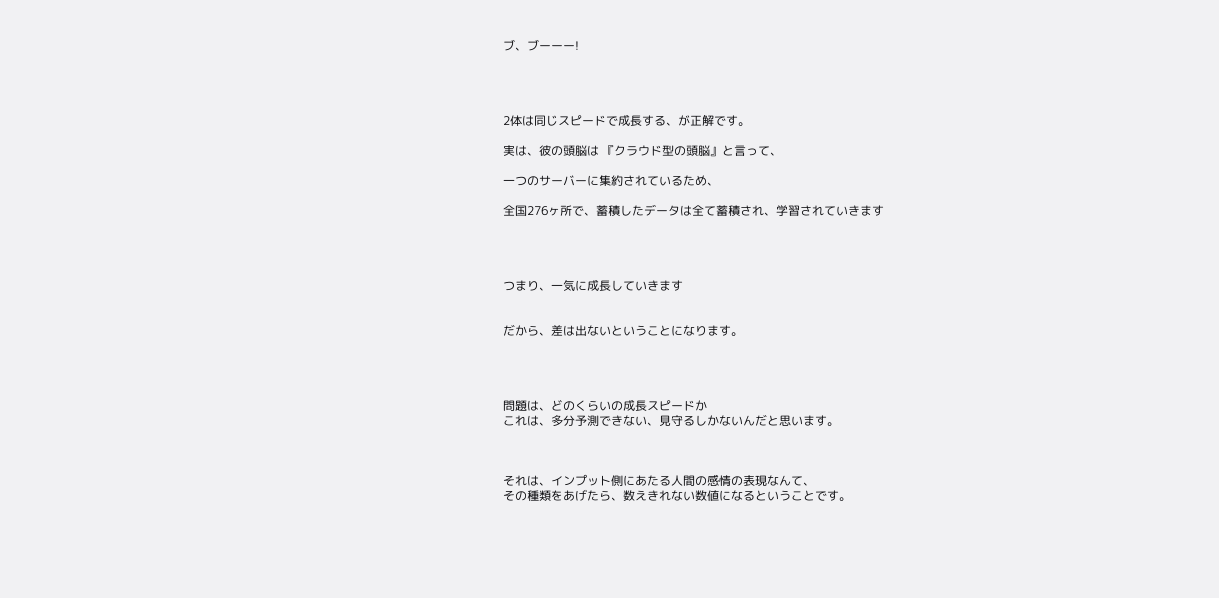ブ、ブーーー!




2体は同じスピードで成長する、が正解です。

実は、彼の頭脳は 『クラウド型の頭脳』と言って、

一つのサーバーに集約されているため、

全国276ヶ所で、蓄積したデータは全て蓄積され、学習されていきます




つまり、一気に成長していきます


だから、差は出ないということになります。




問題は、どのくらいの成長スピードか
これは、多分予測できない、見守るしかないんだと思います。



それは、インプット側にあたる人間の感情の表現なんて、
その種類をあげたら、数えきれない数値になるということです。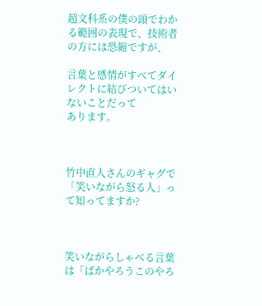超文科系の僕の頭でわかる範囲の表現で、技術者の方には恐縮ですが、

言葉と感情がすべてダイレクトに結びついてはいないことだって
あります。



竹中直人さんのギャグで「笑いながら怒る人」って知ってますか?



笑いながらしゃべる言葉は「ばかやろうこのやろ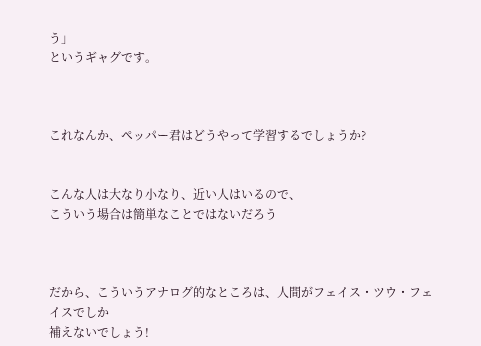う」
というギャグです。



これなんか、ペッパー君はどうやって学習するでしょうか?


こんな人は大なり小なり、近い人はいるので、
こういう場合は簡単なことではないだろう



だから、こういうアナログ的なところは、人間がフェイス・ツウ・フェイスでしか
補えないでしょう!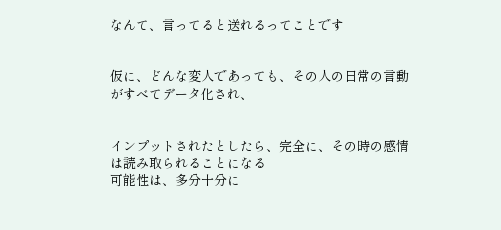なんて、言ってると送れるってことです


仮に、どんな変人であっても、その人の日常の言動がすべてデータ化され、


インプットされたとしたら、完全に、その時の感情は読み取られることになる
可能性は、多分十分に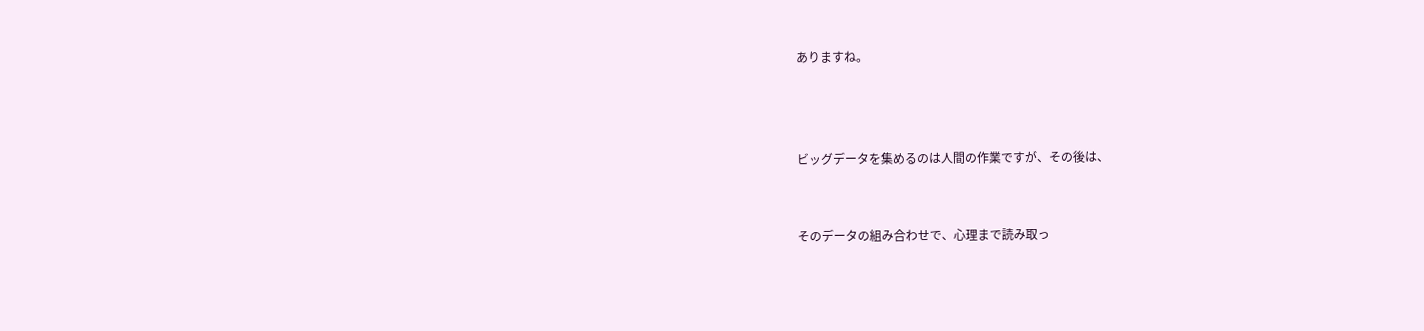ありますね。



ビッグデータを集めるのは人間の作業ですが、その後は、


そのデータの組み合わせで、心理まで読み取っ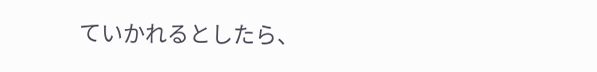ていかれるとしたら、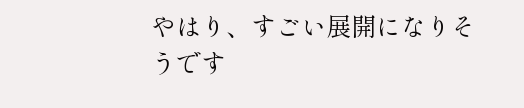やはり、すごい展開になりそうです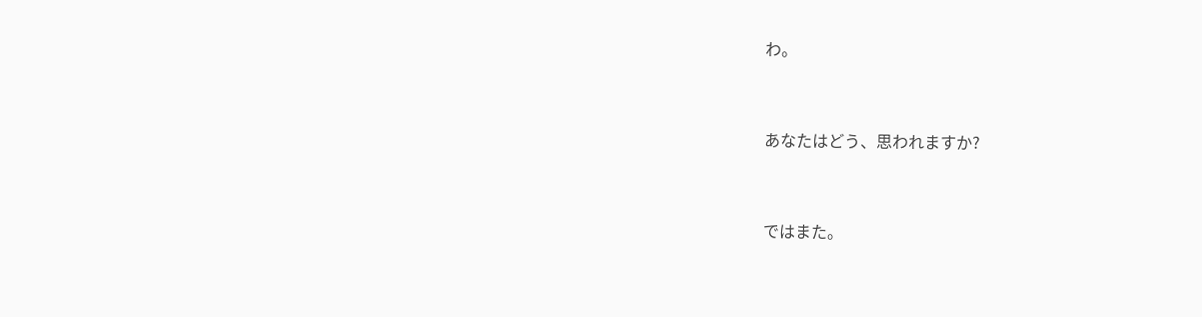わ。



あなたはどう、思われますか?



ではまた。